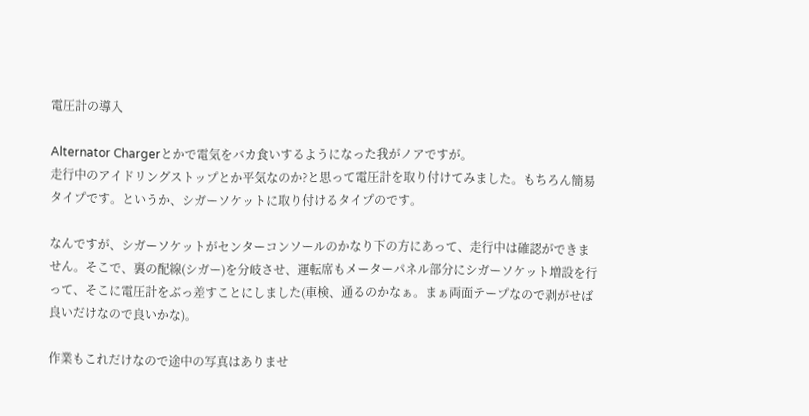電圧計の導入

Alternator Chargerとかで電気をバカ食いするようになった我がノアですが。
走行中のアイドリングストップとか平気なのか?と思って電圧計を取り付けてみました。もちろん簡易タイプです。というか、シガーソケットに取り付けるタイプのです。

なんですが、シガーソケットがセンターコンソールのかなり下の方にあって、走行中は確認ができません。そこで、裏の配線(シガー)を分岐させ、運転席もメーターパネル部分にシガーソケット増設を行って、そこに電圧計をぶっ差すことにしました(車検、通るのかなぁ。まぁ両面テープなので剥がせば良いだけなので良いかな)。

作業もこれだけなので途中の写真はありませ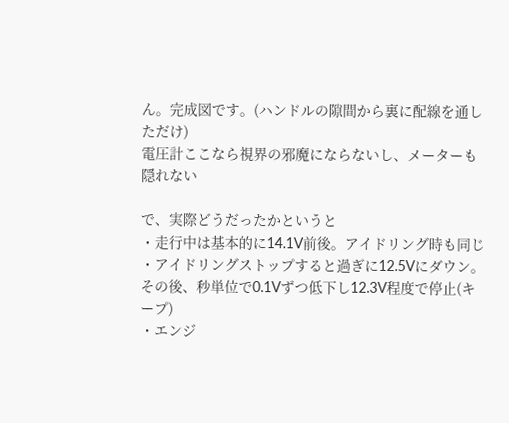ん。完成図です。(ハンドルの隙間から裏に配線を通しただけ)
電圧計ここなら視界の邪魔にならないし、メーターも隠れない

で、実際どうだったかというと
・走行中は基本的に14.1V前後。アイドリング時も同じ
・アイドリングストップすると過ぎに12.5Vにダウン。その後、秒単位で0.1Vずつ低下し12.3V程度で停止(キープ)
・エンジ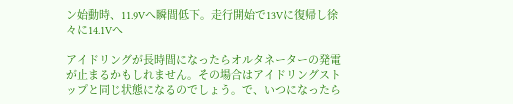ン始動時、11.9Vへ瞬間低下。走行開始で13Vに復帰し徐々に14.1Vへ

アイドリングが長時間になったらオルタネーターの発電が止まるかもしれません。その場合はアイドリングストップと同じ状態になるのでしょう。で、いつになったら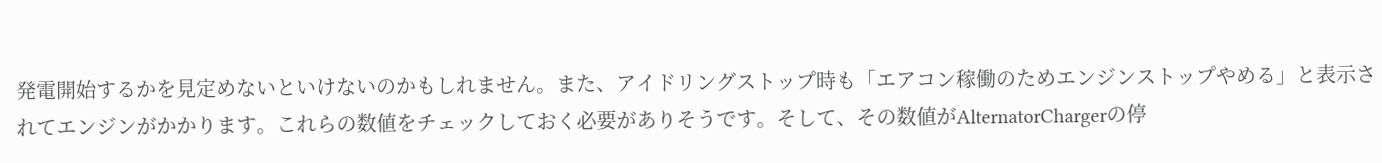発電開始するかを見定めないといけないのかもしれません。また、アイドリングストップ時も「エアコン稼働のためエンジンストップやめる」と表示されてエンジンがかかります。これらの数値をチェックしておく必要がありそうです。そして、その数値がAlternatorChargerの停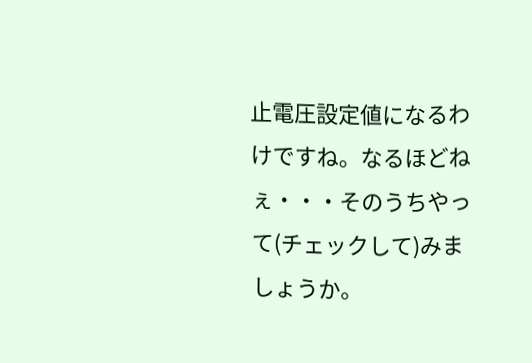止電圧設定値になるわけですね。なるほどねぇ・・・そのうちやって(チェックして)みましょうか。